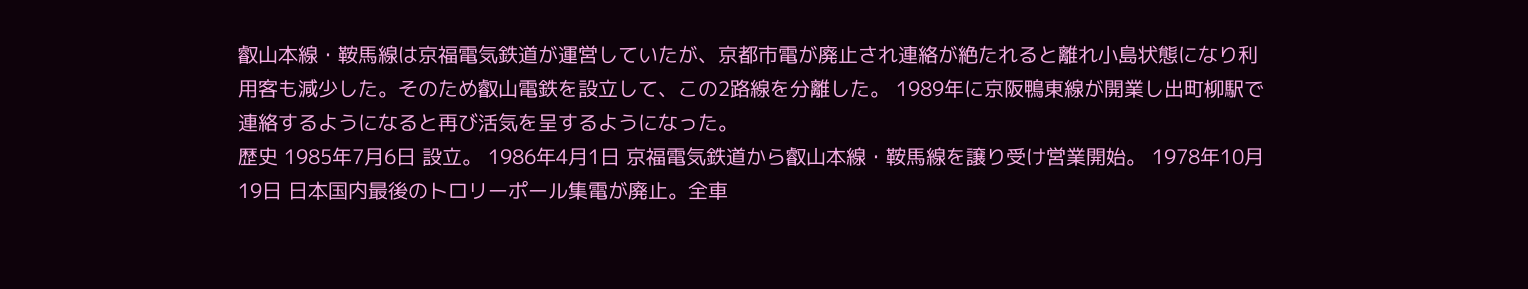叡山本線・鞍馬線は京福電気鉄道が運営していたが、京都市電が廃止され連絡が絶たれると離れ小島状態になり利用客も減少した。そのため叡山電鉄を設立して、この2路線を分離した。 1989年に京阪鴨東線が開業し出町柳駅で連絡するようになると再び活気を呈するようになった。
歴史 1985年7月6日 設立。 1986年4月1日 京福電気鉄道から叡山本線・鞍馬線を譲り受け営業開始。 1978年10月19日 日本国内最後のトロリーポール集電が廃止。全車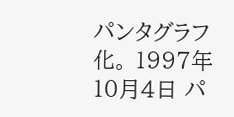パンタグラフ化。 1997年10月4日 パ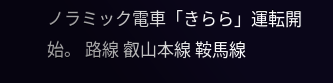ノラミック電車「きらら」運転開始。 路線 叡山本線 鞍馬線